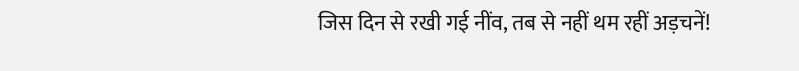जिस दिन से रखी गई नींव, तब से नहीं थम रहीं अड़चनें!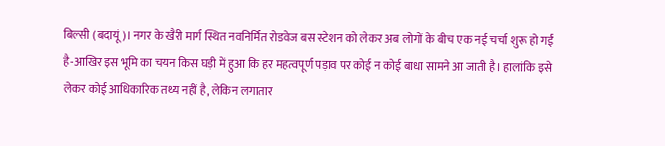बिल्सी (बदायूं)। नगर के खैरी मार्ग स्थित नवनिर्मित रोडवेज बस स्टेशन को लेकर अब लोगों के बीच एक नई चर्चा शुरू हो गईं है-आखिर इस भूमि का चयन किस घड़ी में हुआ कि हर महत्वपूर्ण पड़ाव पर कोई न कोई बाधा सामने आ जाती है। हालांकि इसे लेकर कोई आधिकारिक तथ्य नहीं है, लेकिन लगातार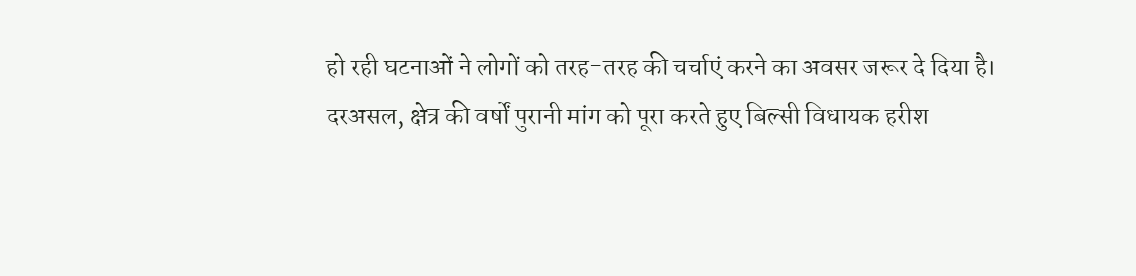हो रही घटनाओं ने लोगों को तरह-तरह की चर्चाएं करने का अवसर जरूर दे दिया है।
दरअसल, क्षेत्र की वर्षों पुरानी मांग को पूरा करते हुए बिल्सी विधायक हरीश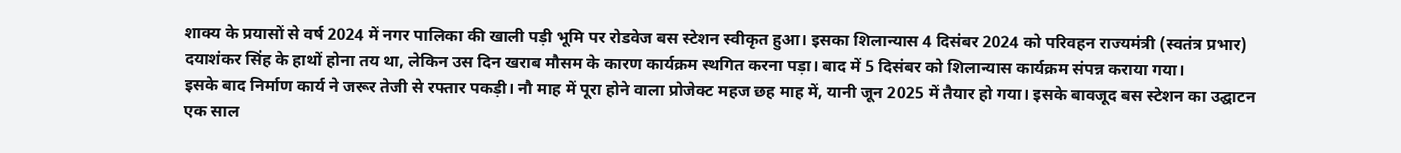शाक्य के प्रयासों से वर्ष 2024 में नगर पालिका की खाली पड़ी भूमि पर रोडवेज बस स्टेशन स्वीकृत हुआ। इसका शिलान्यास 4 दिसंबर 2024 को परिवहन राज्यमंत्री (स्वतंत्र प्रभार) दयाशंकर सिंह के हाथों होना तय था, लेकिन उस दिन खराब मौसम के कारण कार्यक्रम स्थगित करना पड़ा। बाद में 5 दिसंबर को शिलान्यास कार्यक्रम संपन्न कराया गया।
इसके बाद निर्माण कार्य ने जरूर तेजी से रफ्तार पकड़ी। नौ माह में पूरा होने वाला प्रोजेक्ट महज छह माह में, यानी जून 2025 में तैयार हो गया। इसके बावजूद बस स्टेशन का उद्घाटन एक साल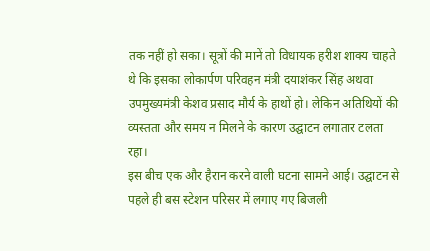तक नहीं हो सका। सूत्रों की मानें तो विधायक हरीश शाक्य चाहते थे कि इसका लोकार्पण परिवहन मंत्री दयाशंकर सिंह अथवा उपमुख्यमंत्री केशव प्रसाद मौर्य के हाथों हो। लेकिन अतिथियों की व्यस्तता और समय न मिलने के कारण उद्घाटन लगातार टलता रहा।
इस बीच एक और हैरान करने वाली घटना सामने आई। उद्घाटन से पहले ही बस स्टेशन परिसर में लगाए गए बिजली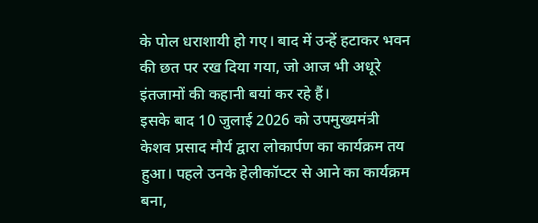के पोल धराशायी हो गए। बाद में उन्हें हटाकर भवन की छत पर रख दिया गया, जो आज भी अधूरे इंतजामों की कहानी बयां कर रहे हैं।
इसके बाद 10 जुलाई 2026 को उपमुख्यमंत्री केशव प्रसाद मौर्य द्वारा लोकार्पण का कार्यक्रम तय हुआ। पहले उनके हेलीकॉप्टर से आने का कार्यक्रम बना,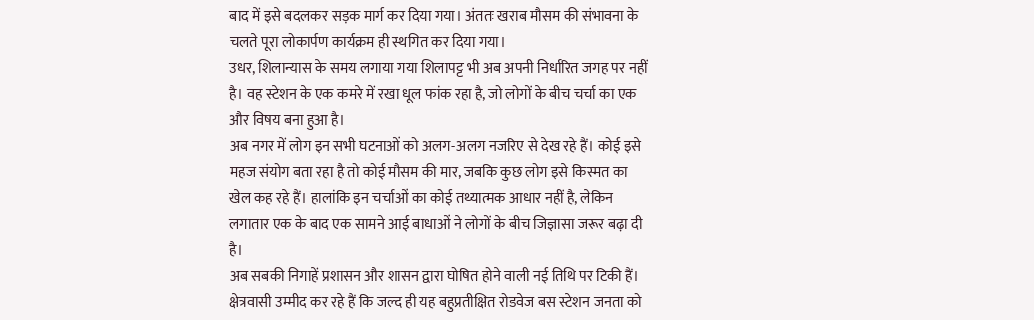बाद में इसे बदलकर सड़क मार्ग कर दिया गया। अंततः खराब मौसम की संभावना के चलते पूरा लोकार्पण कार्यक्रम ही स्थगित कर दिया गया।
उधर, शिलान्यास के समय लगाया गया शिलापट्ट भी अब अपनी निर्धारित जगह पर नहीं है। वह स्टेशन के एक कमरे में रखा धूल फांक रहा है, जो लोगों के बीच चर्चा का एक और विषय बना हुआ है।
अब नगर में लोग इन सभी घटनाओं को अलग-अलग नजरिए से देख रहे हैं। कोई इसे महज संयोग बता रहा है तो कोई मौसम की मार, जबकि कुछ लोग इसे किस्मत का खेल कह रहे हैं। हालांकि इन चर्चाओं का कोई तथ्यात्मक आधार नहीं है, लेकिन लगातार एक के बाद एक सामने आई बाधाओं ने लोगों के बीच जिज्ञासा जरूर बढ़ा दी है।
अब सबकी निगाहें प्रशासन और शासन द्वारा घोषित होने वाली नई तिथि पर टिकी हैं। क्षेत्रवासी उम्मीद कर रहे हैं कि जल्द ही यह बहुप्रतीक्षित रोडवेज बस स्टेशन जनता को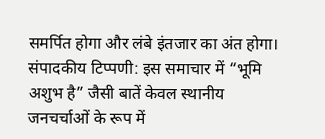समर्पित होगा और लंबे इंतजार का अंत होगा।
संपादकीय टिप्पणी: इस समाचार में “भूमि अशुभ है” जैसी बातें केवल स्थानीय जनचर्चाओं के रूप में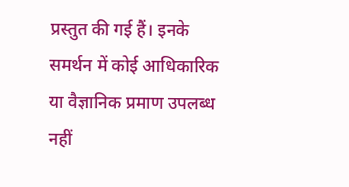प्रस्तुत की गई हैं। इनके समर्थन में कोई आधिकारिक या वैज्ञानिक प्रमाण उपलब्ध नहीं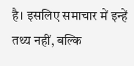है। इसलिए समाचार में इन्हें तथ्य नहीं, बल्कि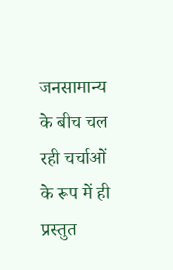जनसामान्य के बीच चल रही चर्चाओं के रूप में ही प्रस्तुत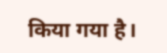किया गया है।